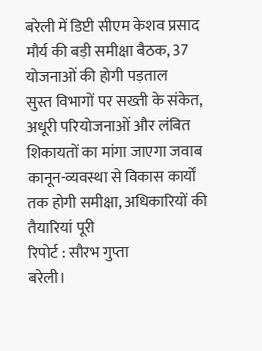बरेली में डिप्टी सीएम केशव प्रसाद मौर्य की बड़ी समीक्षा बैठक, 37 योजनाओं की होगी पड़ताल
सुस्त विभागों पर सख्ती के संकेत, अधूरी परियोजनाओं और लंबित शिकायतों का मांगा जाएगा जवाब
कानून-व्यवस्था से विकास कार्यों तक होगी समीक्षा, अधिकारियों की तैयारियां पूरी
रिपोर्ट : सौरभ गुप्ता
बरेली।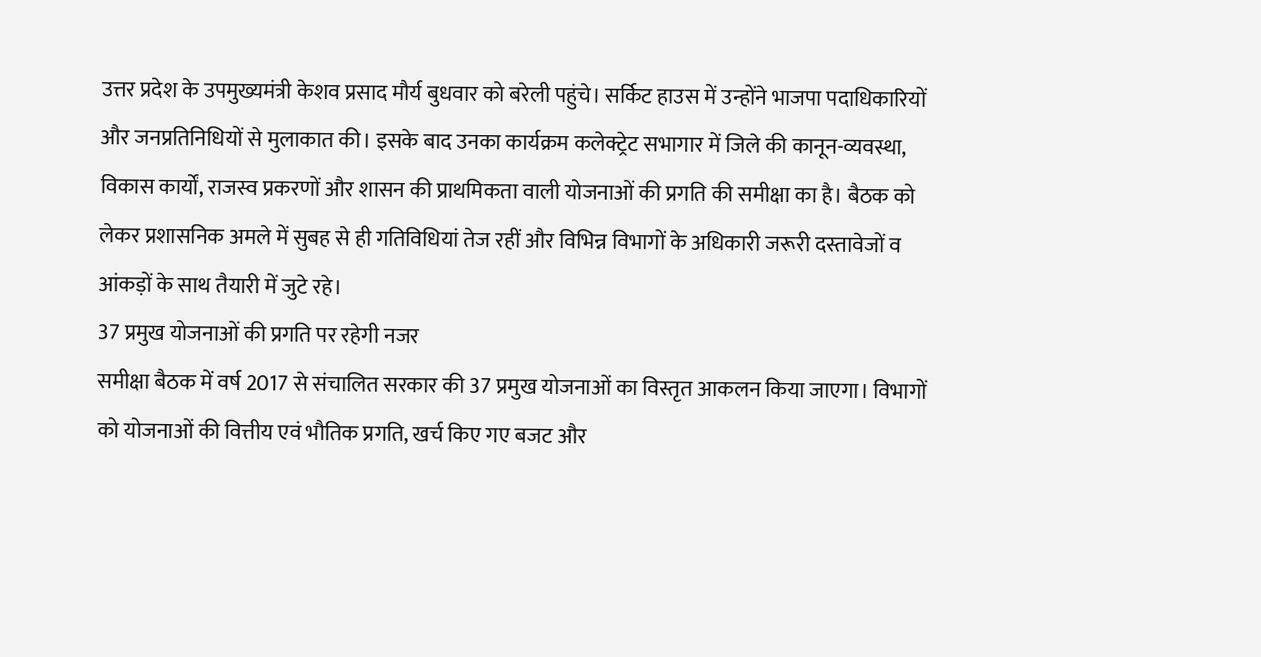उत्तर प्रदेश के उपमुख्यमंत्री केशव प्रसाद मौर्य बुधवार को बरेली पहुंचे। सर्किट हाउस में उन्होंने भाजपा पदाधिकारियों और जनप्रतिनिधियों से मुलाकात की। इसके बाद उनका कार्यक्रम कलेक्ट्रेट सभागार में जिले की कानून-व्यवस्था, विकास कार्यों, राजस्व प्रकरणों और शासन की प्राथमिकता वाली योजनाओं की प्रगति की समीक्षा का है। बैठक को लेकर प्रशासनिक अमले में सुबह से ही गतिविधियां तेज रहीं और विभिन्न विभागों के अधिकारी जरूरी दस्तावेजों व आंकड़ों के साथ तैयारी में जुटे रहे।
37 प्रमुख योजनाओं की प्रगति पर रहेगी नजर
समीक्षा बैठक में वर्ष 2017 से संचालित सरकार की 37 प्रमुख योजनाओं का विस्तृत आकलन किया जाएगा। विभागों को योजनाओं की वित्तीय एवं भौतिक प्रगति, खर्च किए गए बजट और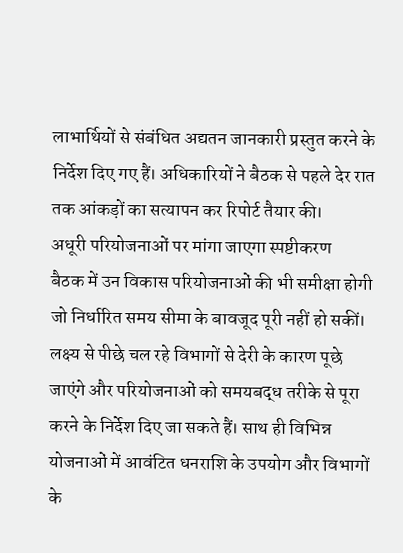लाभार्थियों से संबंधित अद्यतन जानकारी प्रस्तुत करने के निर्देश दिए गए हैं। अधिकारियों ने बैठक से पहले देर रात तक आंकड़ों का सत्यापन कर रिपोर्ट तैयार की।
अधूरी परियोजनाओं पर मांगा जाएगा स्पष्टीकरण
बैठक में उन विकास परियोजनाओं की भी समीक्षा होगी जो निर्धारित समय सीमा के बावजूद पूरी नहीं हो सकीं। लक्ष्य से पीछे चल रहे विभागों से देरी के कारण पूछे जाएंगे और परियोजनाओं को समयबद्ध तरीके से पूरा करने के निर्देश दिए जा सकते हैं। साथ ही विभिन्न योजनाओं में आवंटित धनराशि के उपयोग और विभागों के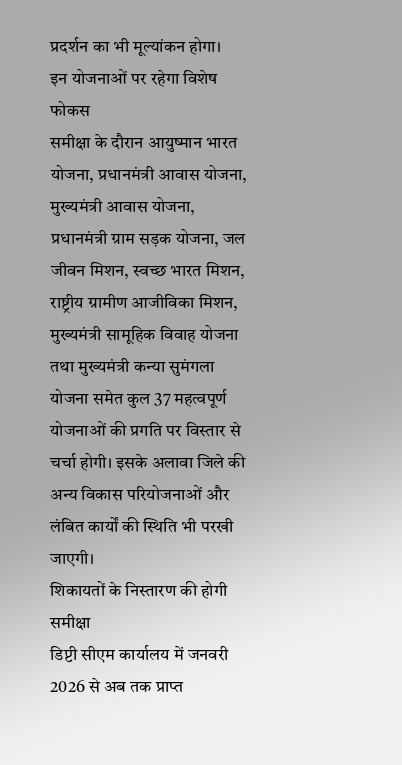प्रदर्शन का भी मूल्यांकन होगा।
इन योजनाओं पर रहेगा विशेष फोकस
समीक्षा के दौरान आयुष्मान भारत योजना, प्रधानमंत्री आवास योजना, मुख्यमंत्री आवास योजना, प्रधानमंत्री ग्राम सड़क योजना, जल जीवन मिशन, स्वच्छ भारत मिशन, राष्ट्रीय ग्रामीण आजीविका मिशन, मुख्यमंत्री सामूहिक विवाह योजना तथा मुख्यमंत्री कन्या सुमंगला योजना समेत कुल 37 महत्वपूर्ण योजनाओं की प्रगति पर विस्तार से चर्चा होगी। इसके अलावा जिले की अन्य विकास परियोजनाओं और लंबित कार्यों की स्थिति भी परखी जाएगी।
शिकायतों के निस्तारण की होगी समीक्षा
डिप्टी सीएम कार्यालय में जनवरी 2026 से अब तक प्राप्त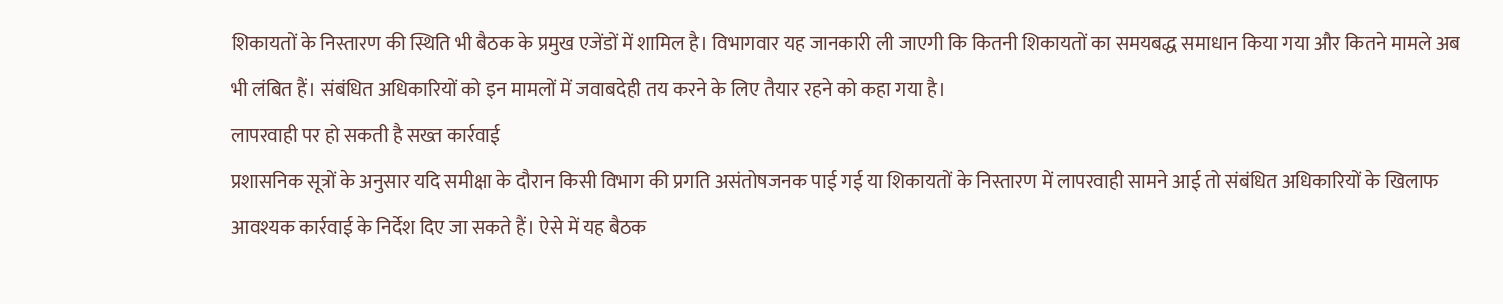शिकायतों के निस्तारण की स्थिति भी बैठक के प्रमुख एजेंडों में शामिल है। विभागवार यह जानकारी ली जाएगी कि कितनी शिकायतों का समयबद्ध समाधान किया गया और कितने मामले अब भी लंबित हैं। संबंधित अधिकारियों को इन मामलों में जवाबदेही तय करने के लिए तैयार रहने को कहा गया है।
लापरवाही पर हो सकती है सख्त कार्रवाई
प्रशासनिक सूत्रों के अनुसार यदि समीक्षा के दौरान किसी विभाग की प्रगति असंतोषजनक पाई गई या शिकायतों के निस्तारण में लापरवाही सामने आई तो संबंधित अधिकारियों के खिलाफ आवश्यक कार्रवाई के निर्देश दिए जा सकते हैं। ऐसे में यह बैठक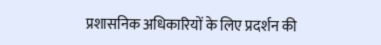प्रशासनिक अधिकारियों के लिए प्रदर्शन की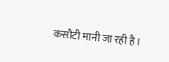कसौटी मानी जा रही है।